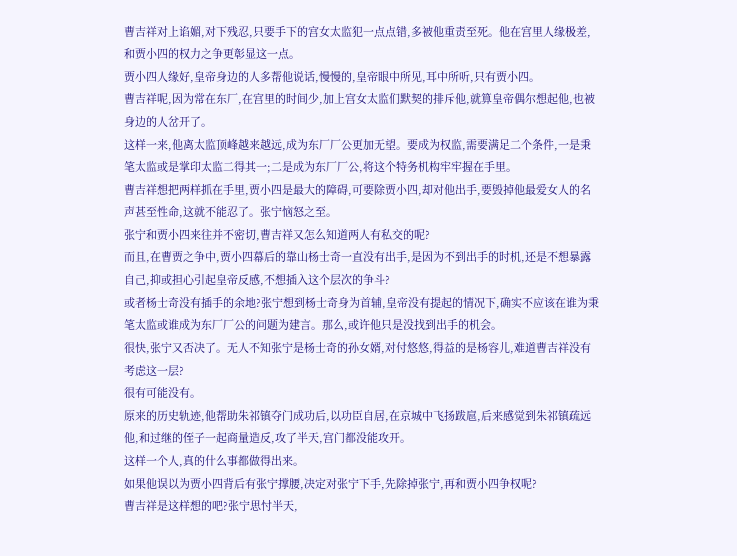曹吉祥对上谄媚,对下残忍,只要手下的宫女太监犯一点点错,多被他重责至死。他在宫里人缘极差,和贾小四的权力之争更彰显这一点。
贾小四人缘好,皇帝身边的人多帮他说话,慢慢的,皇帝眼中所见,耳中所听,只有贾小四。
曹吉祥呢,因为常在东厂,在宫里的时间少,加上宫女太监们默契的排斥他,就算皇帝偶尔想起他,也被身边的人岔开了。
这样一来,他离太监顶峰越来越远,成为东厂厂公更加无望。要成为权监,需要满足二个条件,一是秉笔太监或是掌印太监二得其一;二是成为东厂厂公,将这个特务机构牢牢握在手里。
曹吉祥想把两样抓在手里,贾小四是最大的障碍,可要除贾小四,却对他出手,要毁掉他最爱女人的名声甚至性命,这就不能忍了。张宁恼怒之至。
张宁和贾小四来往并不密切,曹吉祥又怎么知道两人有私交的呢?
而且,在曹贾之争中,贾小四幕后的靠山杨士奇一直没有出手,是因为不到出手的时机,还是不想暴露自己,抑或担心引起皇帝反感,不想插入这个层次的争斗?
或者杨士奇没有插手的余地?张宁想到杨士奇身为首辅,皇帝没有提起的情况下,确实不应该在谁为秉笔太监或谁成为东厂厂公的问题为建言。那么,或许他只是没找到出手的机会。
很快,张宁又否决了。无人不知张宁是杨士奇的孙女婿,对付悠悠,得益的是杨容儿,难道曹吉祥没有考虑这一层?
很有可能没有。
原来的历史轨迹,他帮助朱祁镇夺门成功后,以功臣自居,在京城中飞扬跋扈,后来感觉到朱祁镇疏远他,和过继的侄子一起商量造反,攻了半天,宫门都没能攻开。
这样一个人,真的什么事都做得出来。
如果他误以为贾小四背后有张宁撑腰,决定对张宁下手,先除掉张宁,再和贾小四争权呢?
曹吉祥是这样想的吧?张宁思忖半天,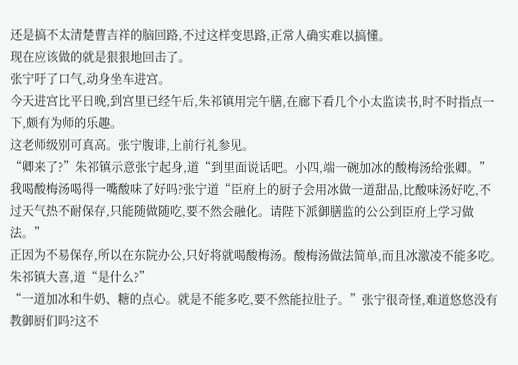还是搞不太清楚曹吉祥的脑回路,不过这样变思路,正常人确实难以搞懂。
现在应该做的就是狠狠地回击了。
张宁吁了口气,动身坐车进宫。
今天进宫比平日晚,到宫里已经午后,朱祁镇用完午膳,在廊下看几个小太监读书,时不时指点一下,颇有为师的乐趣。
这老师级别可真高。张宁腹诽,上前行礼参见。
“卿来了?”朱祁镇示意张宁起身,道“到里面说话吧。小四,端一碗加冰的酸梅汤给张卿。”
我喝酸梅汤喝得一嘴酸味了好吗?张宁道“臣府上的厨子会用冰做一道甜品,比酸味汤好吃,不过天气热不耐保存,只能随做随吃,要不然会融化。请陛下派御膳监的公公到臣府上学习做法。”
正因为不易保存,所以在东院办公,只好将就喝酸梅汤。酸梅汤做法简单,而且冰激凌不能多吃。
朱祁镇大喜,道“是什么?”
“一道加冰和牛奶、糖的点心。就是不能多吃,要不然能拉肚子。”张宁很奇怪,难道悠悠没有教御厨们吗?这不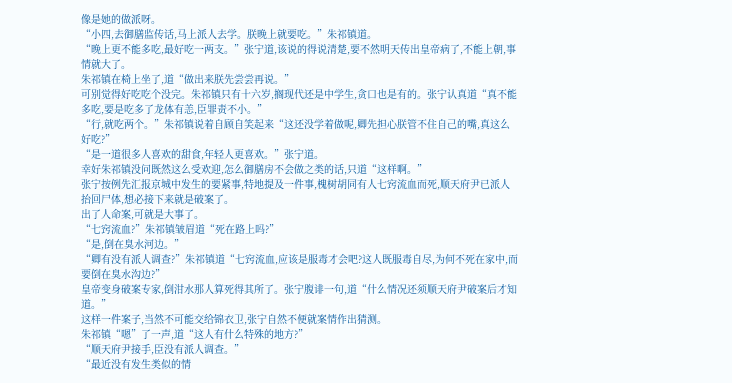像是她的做派呀。
“小四,去御膳监传话,马上派人去学。朕晚上就要吃。”朱祁镇道。
“晚上更不能多吃,最好吃一两支。”张宁道,该说的得说清楚,要不然明天传出皇帝病了,不能上朝,事情就大了。
朱祁镇在椅上坐了,道“做出来朕先尝尝再说。”
可别觉得好吃吃个没完。朱祁镇只有十六岁,搁现代还是中学生,贪口也是有的。张宁认真道“真不能多吃,要是吃多了龙体有恙,臣罪责不小。”
“行,就吃两个。”朱祁镇说着自顾自笑起来“这还没学着做呢,卿先担心朕管不住自己的嘴,真这么好吃?”
“是一道很多人喜欢的甜食,年轻人更喜欢。”张宁道。
幸好朱祁镇没问既然这么受欢迎,怎么御膳房不会做之类的话,只道“这样啊。”
张宁按例先汇报京城中发生的要紧事,特地提及一件事,槐树胡同有人七窍流血而死,顺天府尹已派人抬回尸体,想必接下来就是破案了。
出了人命案,可就是大事了。
“七窍流血?”朱祁镇皱眉道“死在路上吗?”
“是,倒在臭水河边。”
“卿有没有派人调查?”朱祁镇道“七窍流血,应该是服毒才会吧?这人既服毒自尽,为何不死在家中,而要倒在臭水沟边?”
皇帝变身破案专家,倒泔水那人算死得其所了。张宁腹诽一句,道“什么情况还须顺天府尹破案后才知道。”
这样一件案子,当然不可能交给锦衣卫,张宁自然不便就案情作出猜测。
朱祁镇“嗯”了一声,道“这人有什么特殊的地方?”
“顺天府尹接手,臣没有派人调查。”
“最近没有发生类似的情